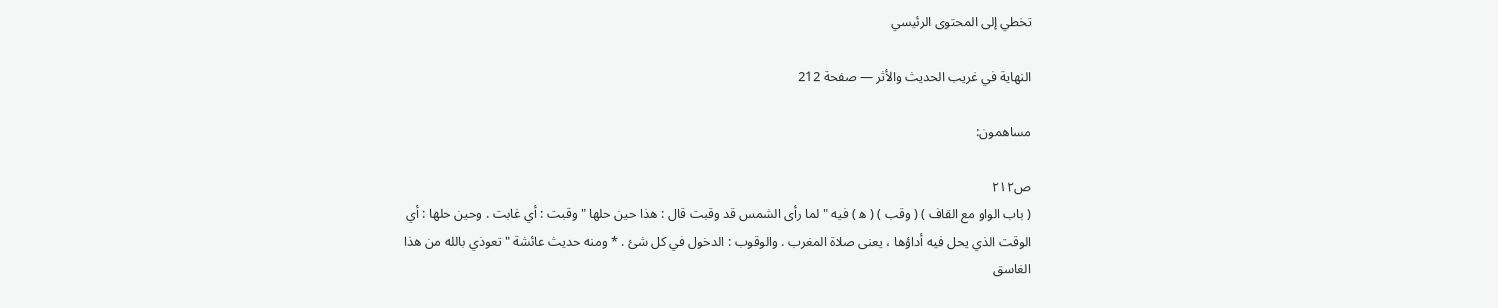تخطي إلى المحتوى الرئيسي

النهاية في غريب الحديث والأثر — صفحة 212

مساهمون:

ص٢١٢
( باب الواو مع القاف ) ( وقب ) ( ه‍ ) فيه " لما رأى الشمس قد وقبت قال : هذا حين حلها " وقبت : أي غابت . وحين حلها : أي الوقت الذي يحل فيه أداؤها ، يعنى صلاة المغرب . والوقوب : الدخول في كل شئ . * ومنه حديث عائشة " تعوذي بالله من هذا الغاسق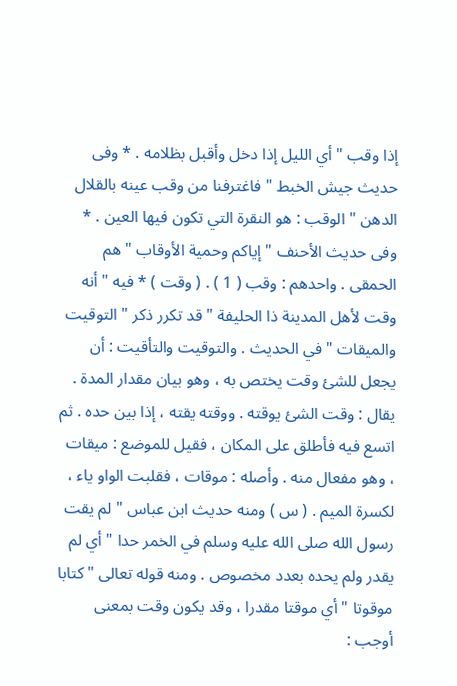إذا وقب " أي الليل إذا دخل وأقبل بظلامه . * وفى حديث جيش الخبط " فاغترفنا من وقب عينه بالقلال الدهن " الوقب : هو النقرة التي تكون فيها العين . * وفى حديث الأحنف " إياكم وحمية الأوقاب " هم الحمقى . واحدهم : وقب ( 1 ) . ( وقت ) * فيه " أنه وقت لأهل المدينة ذا الحليفة " قد تكرر ذكر " التوقيت والميقات " في الحديث . والتوقيت والتأقيت : أن يجعل للشئ وقت يختص به ، وهو بيان مقدار المدة . يقال : وقت الشئ يوقته . ووقته يقته ، إذا بين حده . ثم اتسع فيه فأطلق على المكان ، فقيل للموضع : ميقات ، وهو مفعال منه . وأصله : موقات ، فقلبت الواو ياء ، لكسرة الميم . ( س ) ومنه حديث ابن عباس " لم يقت رسول الله صلى الله عليه وسلم في الخمر حدا " أي لم يقدر ولم يحده بعدد مخصوص . ومنه قوله تعالى " كتابا موقوتا " أي موقتا مقدرا ، وقد يكون وقت بمعنى أوجب :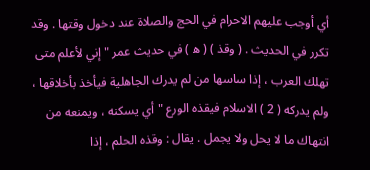أي أوجب عليهم الاحرام في الحج والصلاة عند دخول وقتها . وقد تكرر في الحديث . ( وقذ ) ( ه‍ ) في حديث عمر " إني لأعلم متى تهلك العرب ، إذا ساسها من لم يدرك الجاهلية فيأخذ بأخلاقها ، ولم يدركه ( 2 ) الاسلام فيقذه الورع " أي يسكنه ، ويمنعه من انتهاك ما لا يحل ولا يجمل . يقال : وقذه الحلم ، إذا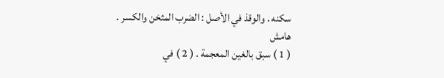سكنه . والوقذ في الأصل : الضرب المثخن والكسر .
هامش
( 1 ) سبق بالغين المعجمة . ( 2 ) في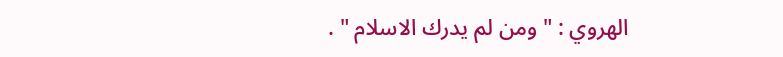الهروي : " ومن لم يدرك الاسلام " .